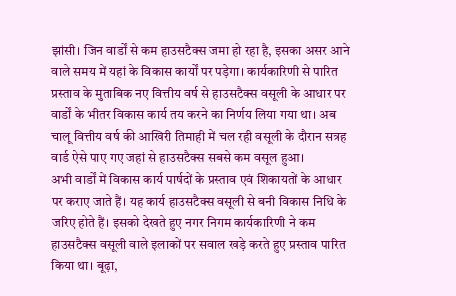झांसी। जिन वार्डों से कम हाउसटैक्स जमा हो रहा है, इसका असर आने वाले समय में यहां के विकास कार्यों पर पड़ेगा। कार्यकारिणी से पारित प्रस्ताव के मुताबिक नए वित्तीय वर्ष से हाउसटैक्स वसूली के आधार पर वार्डों के भीतर विकास कार्य तय करने का निर्णय लिया गया था। अब चालू वित्तीय वर्ष की आखिरी तिमाही में चल रही वसूली के दौरान सत्रह वार्ड ऐसे पाए गए जहां से हाउसटैक्स सबसे कम वसूल हुआ।
अभी वार्डों में विकास कार्य पार्षदों के प्रस्ताव एवं शिकायतों के आधार पर कराए जाते हैं। यह कार्य हाउसटैक्स वसूली से बनी विकास निधि के जरिए होते हैं। इसको देखते हुए नगर निगम कार्यकारिणी ने कम हाउसटैक्स वसूली वाले इलाकों पर सवाल खड़े करते हुए प्रस्ताव पारित किया था। बूढ़ा,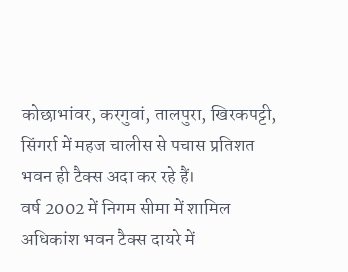कोछाभांवर, करगुवां, तालपुरा, खिरकपट्टी, सिंगर्रा में महज चालीस से पचास प्रतिशत भवन ही टैक्स अदा कर रहे हैं।
वर्ष 2002 में निगम सीमा में शामिल अधिकांश भवन टैक्स दायरे में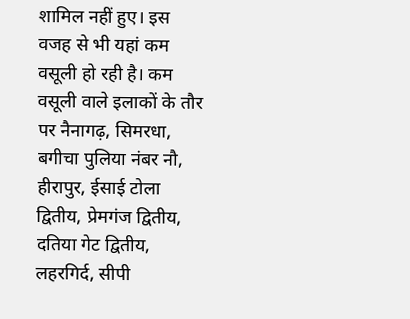शामिल नहीं हुए। इस वजह से भी यहां कम वसूली हो रही है। कम वसूली वाले इलाकों के तौर पर नैनागढ़, सिमरधा, बगीचा पुलिया नंबर नौ, हीरापुर, ईसाई टोला द्वितीय, प्रेमगंज द्वितीय, दतिया गेट द्वितीय, लहरगिर्द, सीपी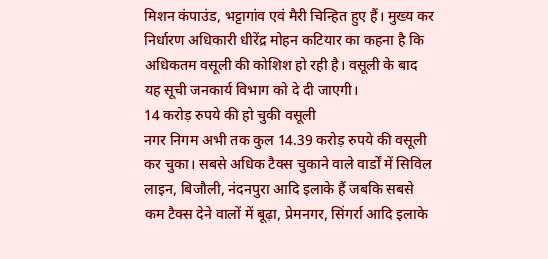मिशन कंपाउंड, भट्टागांव एवं मैरी चिन्हित हुए हैं। मुख्य कर निर्धारण अधिकारी धीरेंद्र मोहन कटियार का कहना है कि अधिकतम वसूली की कोशिश हो रही है। वसूली के बाद यह सूची जनकार्य विभाग को दे दी जाएगी।
14 करोड़ रुपये की हो चुकी वसूली
नगर निगम अभी तक कुल 14.39 करोड़ रुपये की वसूली कर चुका। सबसे अधिक टैक्स चुकाने वाले वार्डों में सिविल लाइन, बिजौली, नंदनपुरा आदि इलाके हैं जबकि सबसे कम टैक्स देने वालों में बूढ़ा, प्रेमनगर, सिंगर्रा आदि इलाके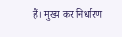हैं। मुख्य कर निर्धारण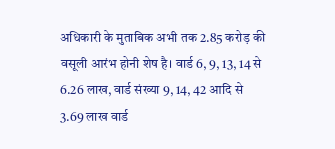अधिकारी के मुताबिक अभी तक 2.85 करोड़ की वसूली आरंभ होनी शेष है। वार्ड 6, 9, 13, 14 से 6.26 लाख, वार्ड संख्या 9, 14, 42 आदि से 3.69 लाख वार्ड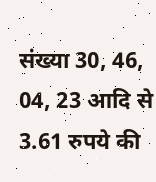संख्या 30, 46, 04, 23 आदि से 3.61 रुपये की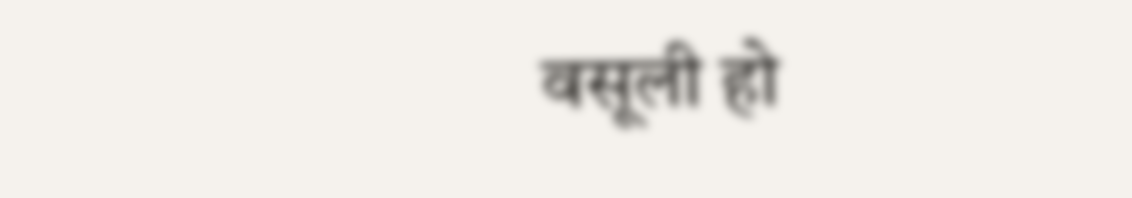वसूली हो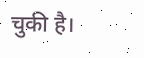चुकी है।